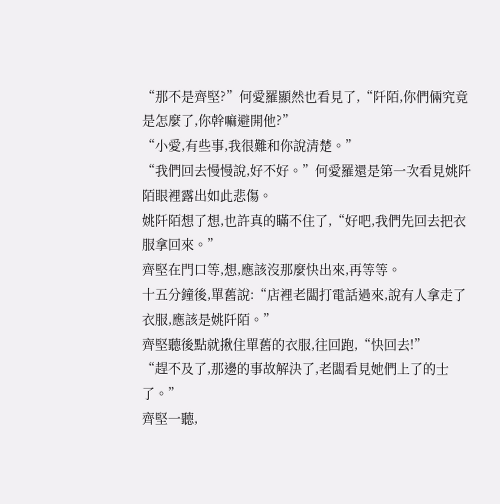“那不是齊堅?”何愛羅顯然也看見了,“阡陌,你們倆究竟是怎麼了,你幹嘛避開他?”
“小愛,有些事,我很難和你說清楚。”
“我們回去慢慢說,好不好。”何愛羅還是第一次看見姚阡陌眼裡露出如此悲傷。
姚阡陌想了想,也許真的瞞不住了,“好吧,我們先回去把衣服拿回來。”
齊堅在門口等,想,應該沒那麼快出來,再等等。
十五分鐘後,單舊說:“店裡老闆打電話過來,說有人拿走了衣服,應該是姚阡陌。”
齊堅聽後點就揪住單舊的衣服,往回跑,“快回去!”
“趕不及了,那邊的事故解決了,老闆看見她們上了的士了。”
齊堅一聽,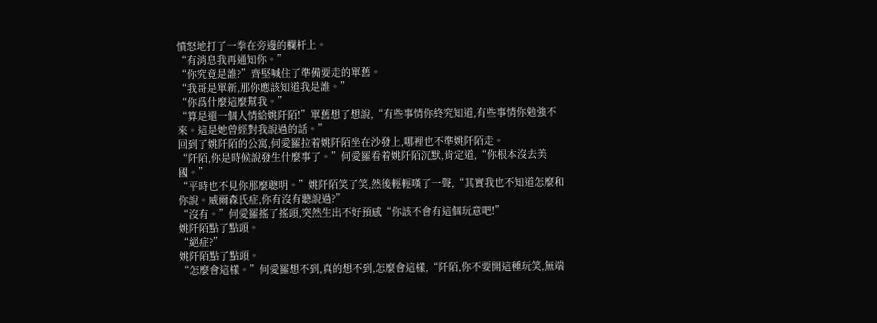憤怒地打了一拳在旁邊的欄杆上。
“有消息我再通知你。”
“你究竟是誰?”齊堅喊住了準備要走的單舊。
“我哥是單新,那你應該知道我是誰。”
“你爲什麼這麼幫我。”
“算是還一個人情給姚阡陌!”單舊想了想說,“有些事情你終究知道,有些事情你勉強不來。這是她曾經對我說過的話。”
回到了姚阡陌的公寓,何愛羅拉着姚阡陌坐在沙發上,哪裡也不準姚阡陌走。
“阡陌,你是時候說發生什麼事了。”何愛羅看着姚阡陌沉默,肯定道,“你根本沒去美國。”
“平時也不見你那麼聰明。”姚阡陌笑了笑,然後輕輕嘆了一聲,“其實我也不知道怎麼和你說。威爾森氏症,你有沒有聽說過?”
“沒有。”何愛羅搖了搖頭,突然生出不好預感“你該不會有這個玩意吧!”
姚阡陌點了點頭。
“絕症?”
姚阡陌點了點頭。
“怎麼會這樣。”何愛羅想不到,真的想不到,怎麼會這樣,“阡陌,你不要開這種玩笑,無端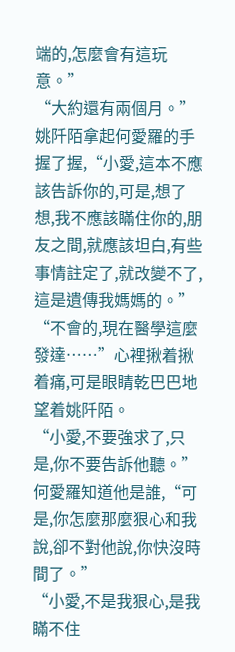端的,怎麼會有這玩意。”
“大約還有兩個月。”姚阡陌拿起何愛羅的手握了握,“小愛,這本不應該告訴你的,可是,想了想,我不應該瞞住你的,朋友之間,就應該坦白,有些事情註定了,就改變不了,這是遺傳我媽媽的。”
“不會的,現在醫學這麼發達……”心裡揪着揪着痛,可是眼睛乾巴巴地望着姚阡陌。
“小愛,不要強求了,只是,你不要告訴他聽。”
何愛羅知道他是誰,“可是,你怎麼那麼狠心和我說,卻不對他說,你快沒時間了。”
“小愛,不是我狠心,是我瞞不住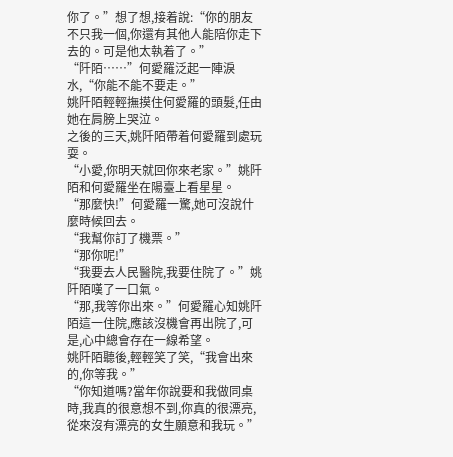你了。”想了想,接着說:“你的朋友不只我一個,你還有其他人能陪你走下去的。可是他太執着了。”
“阡陌……”何愛羅泛起一陣淚水,“你能不能不要走。”
姚阡陌輕輕撫摸住何愛羅的頭髮,任由她在肩膀上哭泣。
之後的三天,姚阡陌帶着何愛羅到處玩耍。
“小愛,你明天就回你來老家。”姚阡陌和何愛羅坐在陽臺上看星星。
“那麼快!”何愛羅一驚,她可沒說什麼時候回去。
“我幫你訂了機票。”
“那你呢!”
“我要去人民醫院,我要住院了。”姚阡陌嘆了一口氣。
“那,我等你出來。”何愛羅心知姚阡陌這一住院,應該沒機會再出院了,可是,心中總會存在一線希望。
姚阡陌聽後,輕輕笑了笑,“我會出來的,你等我。”
“你知道嗎?當年你說要和我做同桌時,我真的很意想不到,你真的很漂亮,從來沒有漂亮的女生願意和我玩。”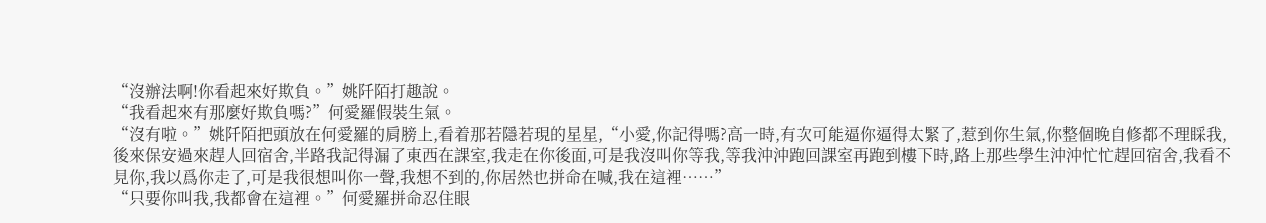“沒辦法啊!你看起來好欺負。”姚阡陌打趣說。
“我看起來有那麼好欺負嗎?”何愛羅假裝生氣。
“沒有啦。”姚阡陌把頭放在何愛羅的肩膀上,看着那若隱若現的星星,“小愛,你記得嗎?高一時,有次可能逼你逼得太緊了,惹到你生氣,你整個晚自修都不理睬我,後來保安過來趕人回宿舍,半路我記得漏了東西在課室,我走在你後面,可是我沒叫你等我,等我沖沖跑回課室再跑到樓下時,路上那些學生沖沖忙忙趕回宿舍,我看不見你,我以爲你走了,可是我很想叫你一聲,我想不到的,你居然也拼命在喊,我在這裡……”
“只要你叫我,我都會在這裡。”何愛羅拼命忍住眼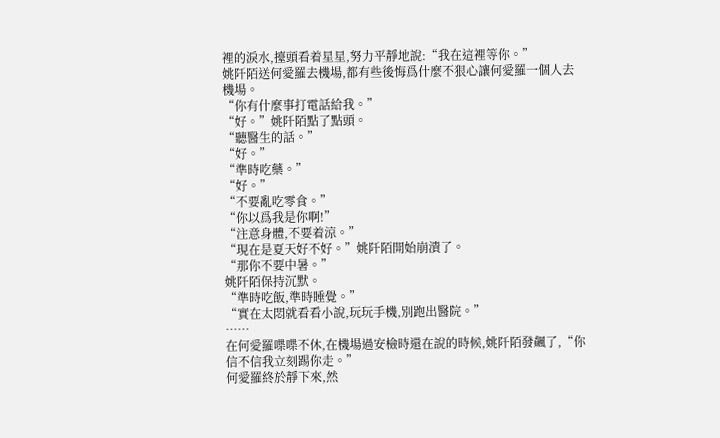裡的淚水,擡頭看着星星,努力平靜地說:“我在這裡等你。”
姚阡陌送何愛羅去機場,都有些後悔爲什麼不狠心讓何愛羅一個人去機場。
“你有什麼事打電話給我。”
“好。”姚阡陌點了點頭。
“聽醫生的話。”
“好。”
“準時吃藥。”
“好。”
“不要亂吃零食。”
“你以爲我是你啊!”
“注意身體,不要着涼。”
“現在是夏天好不好。”姚阡陌開始崩潰了。
“那你不要中暑。”
姚阡陌保持沉默。
“準時吃飯,準時睡覺。”
“實在太悶就看看小說,玩玩手機,別跑出醫院。”
……
在何愛羅喋喋不休,在機場過安檢時還在說的時候,姚阡陌發飆了,“你信不信我立刻踢你走。”
何愛羅終於靜下來,然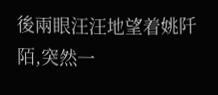後兩眼汪汪地望着姚阡陌,突然一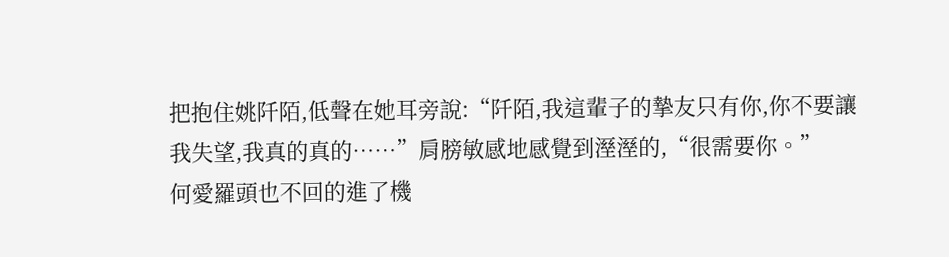把抱住姚阡陌,低聲在她耳旁說:“阡陌,我這輩子的摯友只有你,你不要讓我失望,我真的真的……”肩膀敏感地感覺到溼溼的,“很需要你。”
何愛羅頭也不回的進了機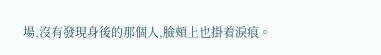場,沒有發現身後的那個人,臉頰上也掛着淚痕。